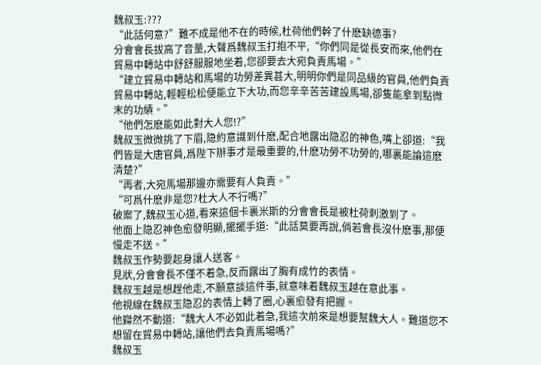魏叔玉:???
“此話何意?”難不成是他不在的時候,杜荷他們幹了什麽缺德事?
分會會長拔高了音量,大聲爲魏叔玉打抱不平,“你們同是從長安而來,他們在貿易中轉站中舒舒服服地坐着,您卻要去大宛負責馬場。”
“建立貿易中轉站和馬場的功勞差異甚大,明明你們是同品級的官員,他們負責貿易中轉站,輕輕松松便能立下大功,而您辛辛苦苦建設馬場,卻隻能拿到點微末的功績。”
“他們怎麽能如此對大人您!?”
魏叔玉微微挑了下眉,隐約意識到什麽,配合地露出隐忍的神色,嘴上卻道:“我們皆是大唐官員,爲陛下辦事才是最重要的,什麽功勞不功勞的,哪裏能論這麽清楚?”
“再者,大宛馬場那邊亦需要有人負責。”
“可爲什麽非是您?杜大人不行嗎?”
破案了,魏叔玉心道,看來這個卡裏米斯的分會會長是被杜荷刺激到了。
他面上隐忍神色愈發明顯,擺擺手道:“此話莫要再說,倘若會長沒什麽事,那便慢走不送。”
魏叔玉作勢要起身讓人送客。
見狀,分會會長不僅不着急,反而露出了胸有成竹的表情。
魏叔玉越是想趕他走,不願意談這件事,就意味着魏叔玉越在意此事。
他視線在魏叔玉隐忍的表情上轉了圈,心裏愈發有把握。
他巋然不動道:“魏大人不必如此着急,我這次前來是想要幫魏大人。難道您不想留在貿易中轉站,讓他們去負責馬場嗎?”
魏叔玉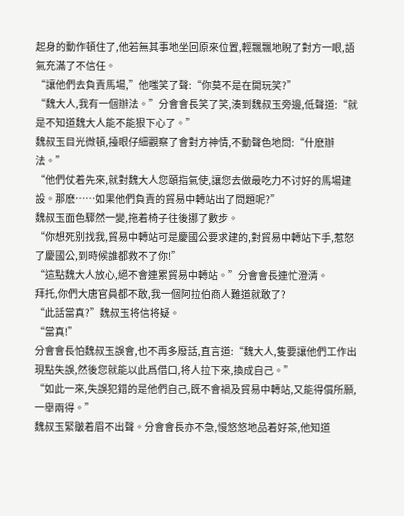起身的動作頓住了,他若無其事地坐回原來位置,輕飄飄地睨了對方一眼,語氣充滿了不信任。
“讓他們去負責馬場,”他嗤笑了聲:“你莫不是在開玩笑?”
“魏大人,我有一個辦法。”分會會長笑了笑,湊到魏叔玉旁邊,低聲道:“就是不知道魏大人能不能狠下心了。”
魏叔玉目光微頓,擡眼仔細觀察了會對方神情,不動聲色地問:“什麽辦法。”
“他們仗着先來,就對魏大人您頤指氣使,讓您去做最吃力不讨好的馬場建設。那麽……如果他們負責的貿易中轉站出了問題呢?”
魏叔玉面色驟然一變,拖着椅子往後挪了數步。
“你想死别找我,貿易中轉站可是慶國公要求建的,對貿易中轉站下手,惹怒了慶國公,到時候誰都救不了你!”
“這點魏大人放心,絕不會連累貿易中轉站。”分會會長連忙澄清。
拜托,你們大唐官員都不敢,我一個阿拉伯商人難道就敢了?
“此話當真?”魏叔玉将信将疑。
“當真!”
分會會長怕魏叔玉誤會,也不再多廢話,直言道:“魏大人,隻要讓他們工作出現點失誤,然後您就能以此爲借口,将人拉下來,換成自己。”
“如此一來,失誤犯錯的是他們自己,既不會禍及貿易中轉站,又能得償所願,一舉兩得。”
魏叔玉緊皺着眉不出聲。分會會長亦不急,慢悠悠地品着好茶,他知道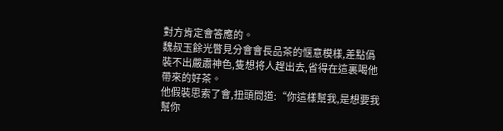對方肯定會答應的。
魏叔玉餘光瞥見分會會長品茶的惬意模樣,差點僞裝不出嚴肅神色,隻想将人趕出去,省得在這裏喝他帶來的好茶。
他假裝思索了會,扭頭問道:“你這樣幫我,是想要我幫你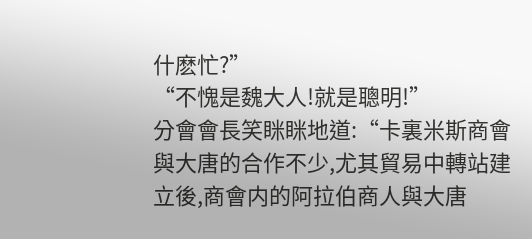什麽忙?”
“不愧是魏大人!就是聰明!”
分會會長笑眯眯地道:“卡裏米斯商會與大唐的合作不少,尤其貿易中轉站建立後,商會内的阿拉伯商人與大唐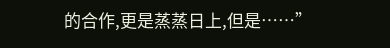的合作,更是蒸蒸日上,但是……”